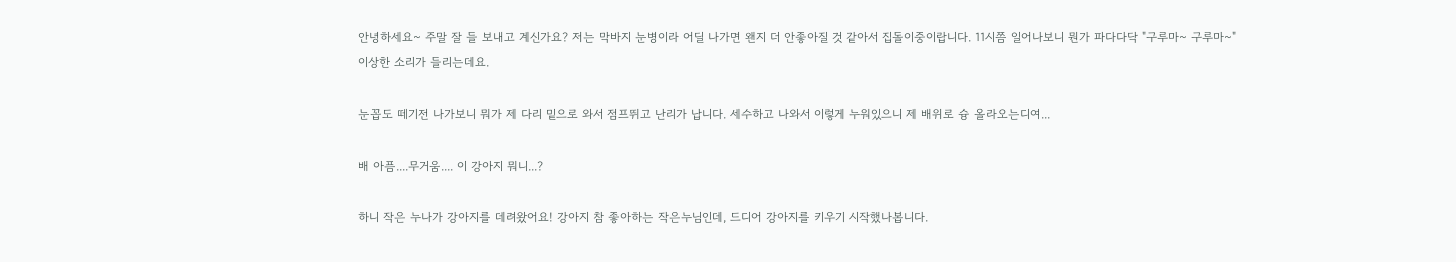안녕하세요~ 주말 잘 들 보내고 계신가요? 저는 막바지 눈병이라 어딜 나가면 왠지 더 안좋아질 것 같아서 집돌이중이랍니다. 11시쯤 일어나보니 뭔가 파다다닥 "구루마~ 구루마~" 이상한 소리가 들리는데요.

눈꼽도 떼기전 나가보니 뭐가 제 다리 밑으로 와서 점프뛰고 난리가 납니다. 세수하고 나와서 이렇게 누워있으니 제 배위로 슝 올라오는디여...

배 아픔....무거움.... 이 강아지 뭐니...?

하니 작은 누나가 강아지를 데려왔어요! 강아지 참 좋아하는 작은누님인데, 드디어 강아지를 키우기 시작했나봅니다.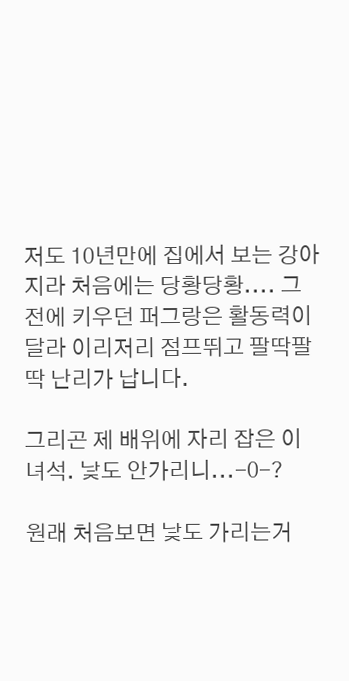저도 10년만에 집에서 보는 강아지라 처음에는 당황당황.... 그 전에 키우던 퍼그랑은 활동력이 달라 이리저리 점프뛰고 팔딱팔딱 난리가 납니다.

그리곤 제 배위에 자리 잡은 이 녀석. 낯도 안가리니...-0-?

원래 처음보면 낯도 가리는거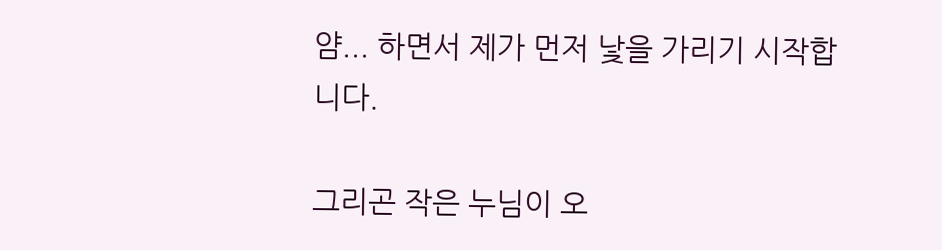얌... 하면서 제가 먼저 낯을 가리기 시작합니다.

그리곤 작은 누님이 오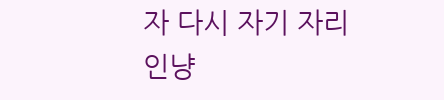자 다시 자기 자리인냥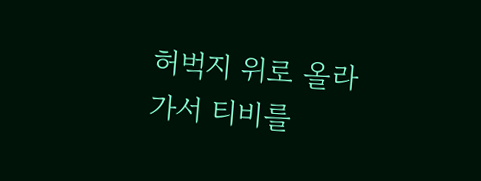허벅지 위로 올라가서 티비를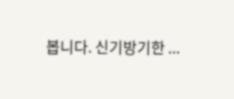봅니다. 신기방기한 ...